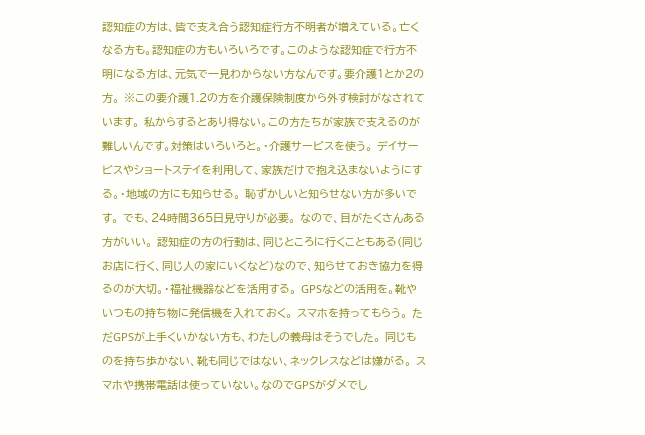認知症の方は、皆で支え合う認知症行方不明者が増えている。亡くなる方も。認知症の方もいろいろです。このような認知症で行方不明になる方は、元気で一見わからない方なんです。要介護1とか2の方。 ※この要介護1.2の方を介護保険制度から外す検討がなされています。 私からするとあり得ない。この方たちが家族で支えるのが難しいんです。対策はいろいろと。・介護サービスを使う。 デイサービスやショートステイを利用して、家族だけで抱え込まないようにする。・地域の方にも知らせる。 恥ずかしいと知らせない方が多いです。 でも、24時間365日見守りが必要。 なので、目がたくさんある方がいい。 認知症の方の行動は、同じところに行くこともある(同じお店に行く、同じ人の家にいくなど)なので、知らせておき協力を得るのが大切。・福祉機器などを活用する。 GPSなどの活用を。靴やいつもの持ち物に発信機を入れておく。 スマホを持ってもらう。 ただGPSが上手くいかない方も、わたしの義母はそうでした。 同じものを持ち歩かない、靴も同じではない、ネックレスなどは嫌がる。 スマホや携帯電話は使っていない。なのでGPSがダメでし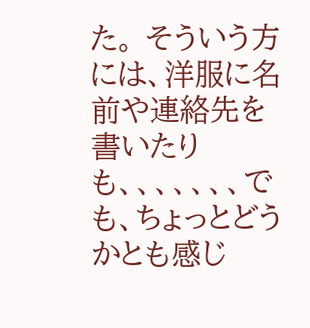た。 そういう方には、洋服に名前や連絡先を書いたりも、、、、、、、でも、ちょっとどうかとも感じ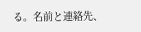る。名前と連絡先、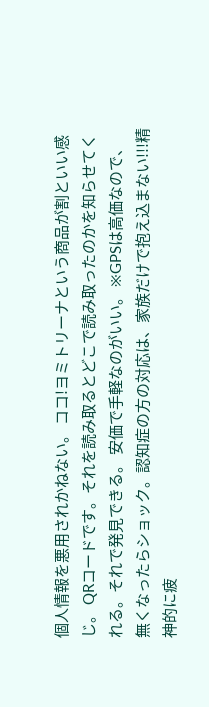個人情報を悪用されかねない。 ココ!ヨミトリーナという商品が割といい感じ。 QRコードです。それを読み取るとどこで読み取ったのかを知らせてくれる。それで発見できる。 安価で手軽なのがいい。 ※GPSは高価なので、無くなったらショック。認知症の方の対応は、家族だけで抱え込まない!!!精神的に疲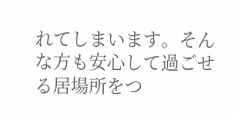れてしまいます。そんな方も安心して過ごせる居場所をつ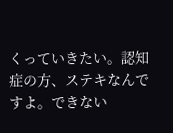くっていきたい。認知症の方、ステキなんですよ。できない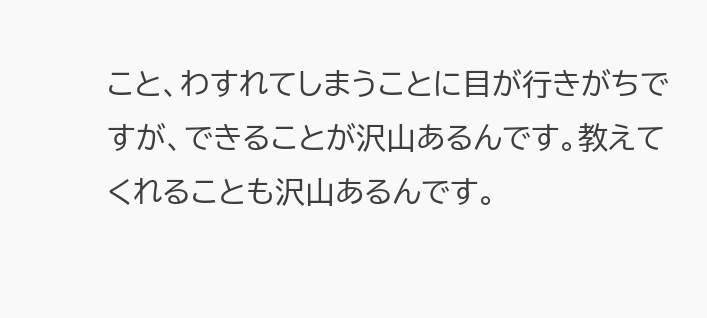こと、わすれてしまうことに目が行きがちですが、できることが沢山あるんです。教えてくれることも沢山あるんです。